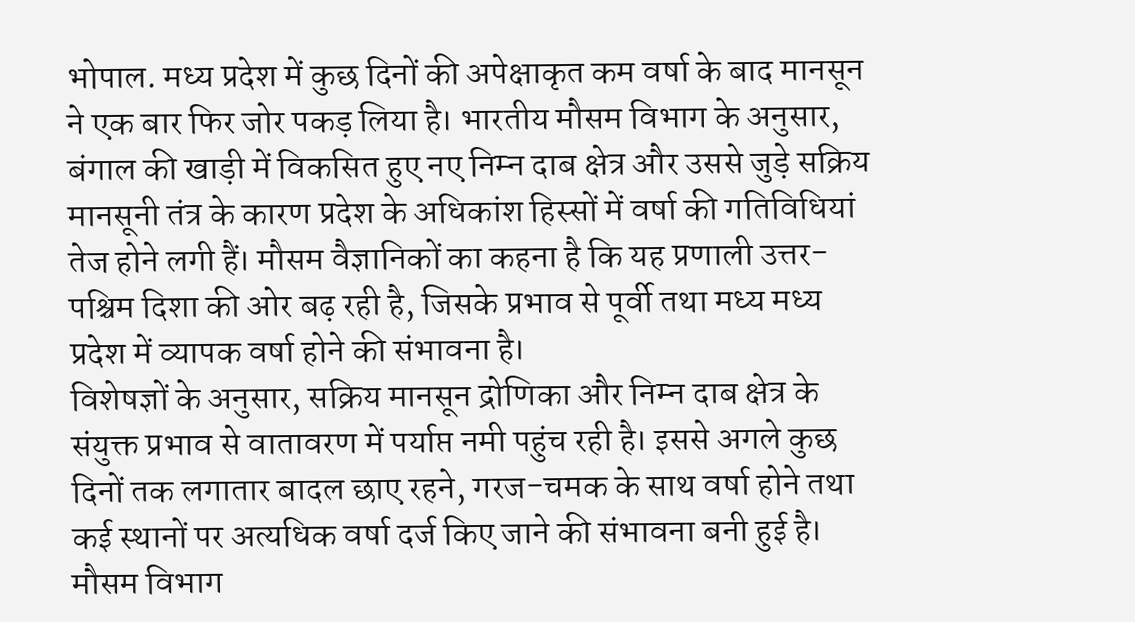भोपाल. मध्य प्रदेश में कुछ दिनों की अपेक्षाकृत कम वर्षा के बाद मानसून ने एक बार फिर जोर पकड़ लिया है। भारतीय मौसम विभाग के अनुसार, बंगाल की खाड़ी में विकसित हुए नए निम्न दाब क्षेत्र और उससे जुड़े सक्रिय मानसूनी तंत्र के कारण प्रदेश के अधिकांश हिस्सों में वर्षा की गतिविधियां तेज होने लगी हैं। मौसम वैज्ञानिकों का कहना है कि यह प्रणाली उत्तर-पश्चिम दिशा की ओर बढ़ रही है, जिसके प्रभाव से पूर्वी तथा मध्य मध्य प्रदेश में व्यापक वर्षा होने की संभावना है।
विशेषज्ञों के अनुसार, सक्रिय मानसून द्रोणिका और निम्न दाब क्षेत्र के संयुक्त प्रभाव से वातावरण में पर्याप्त नमी पहुंच रही है। इससे अगले कुछ दिनों तक लगातार बादल छाए रहने, गरज-चमक के साथ वर्षा होने तथा कई स्थानों पर अत्यधिक वर्षा दर्ज किए जाने की संभावना बनी हुई है। मौसम विभाग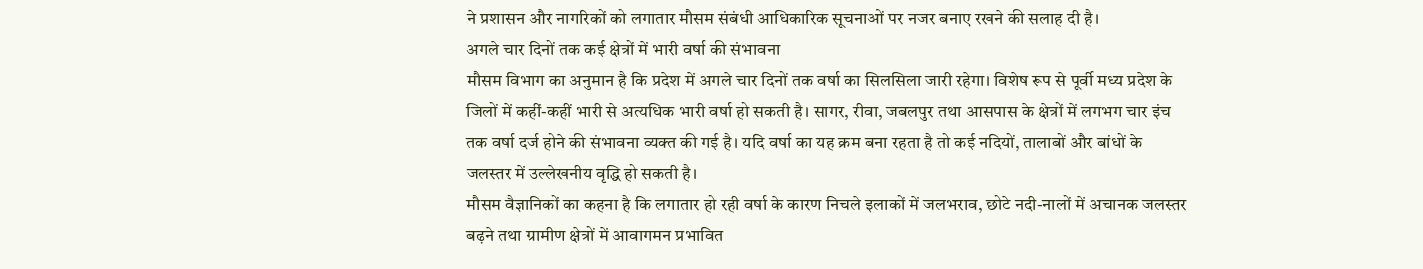ने प्रशासन और नागरिकों को लगातार मौसम संबंधी आधिकारिक सूचनाओं पर नजर बनाए रखने की सलाह दी है।
अगले चार दिनों तक कई क्षेत्रों में भारी वर्षा की संभावना
मौसम विभाग का अनुमान है कि प्रदेश में अगले चार दिनों तक वर्षा का सिलसिला जारी रहेगा। विशेष रूप से पूर्वी मध्य प्रदेश के जिलों में कहीं-कहीं भारी से अत्यधिक भारी वर्षा हो सकती है। सागर, रीवा, जबलपुर तथा आसपास के क्षेत्रों में लगभग चार इंच तक वर्षा दर्ज होने की संभावना व्यक्त की गई है। यदि वर्षा का यह क्रम बना रहता है तो कई नदियों, तालाबों और बांधों के जलस्तर में उल्लेखनीय वृद्धि हो सकती है।
मौसम वैज्ञानिकों का कहना है कि लगातार हो रही वर्षा के कारण निचले इलाकों में जलभराव, छोटे नदी-नालों में अचानक जलस्तर बढ़ने तथा ग्रामीण क्षेत्रों में आवागमन प्रभावित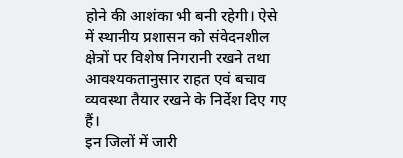होने की आशंका भी बनी रहेगी। ऐसे में स्थानीय प्रशासन को संवेदनशील क्षेत्रों पर विशेष निगरानी रखने तथा आवश्यकतानुसार राहत एवं बचाव व्यवस्था तैयार रखने के निर्देश दिए गए हैं।
इन जिलों में जारी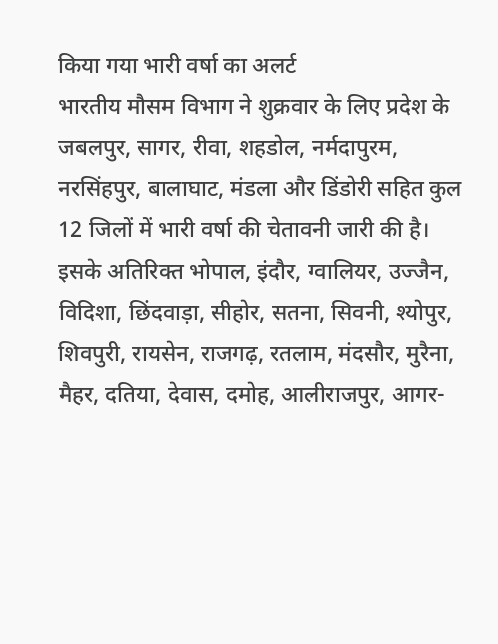किया गया भारी वर्षा का अलर्ट
भारतीय मौसम विभाग ने शुक्रवार के लिए प्रदेश के जबलपुर, सागर, रीवा, शहडोल, नर्मदापुरम, नरसिंहपुर, बालाघाट, मंडला और डिंडोरी सहित कुल 12 जिलों में भारी वर्षा की चेतावनी जारी की है। इसके अतिरिक्त भोपाल, इंदौर, ग्वालियर, उज्जैन, विदिशा, छिंदवाड़ा, सीहोर, सतना, सिवनी, श्योपुर, शिवपुरी, रायसेन, राजगढ़, रतलाम, मंदसौर, मुरैना, मैहर, दतिया, देवास, दमोह, आलीराजपुर, आगर-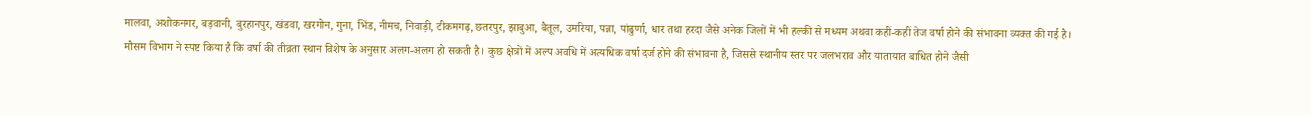मालवा, अशोकनगर, बड़वानी, बुरहानपुर, खंडवा, खरगोन, गुना, भिंड, नीमच, निवाड़ी, टीकमगढ़, छतरपुर, झाबुआ, बैतूल, उमरिया, पन्ना, पांढुर्णा, धार तथा हरदा जैसे अनेक जिलों में भी हल्की से मध्यम अथवा कहीं-कहीं तेज वर्षा होने की संभावना व्यक्त की गई है।
मौसम विभाग ने स्पष्ट किया है कि वर्षा की तीव्रता स्थान विशेष के अनुसार अलग-अलग हो सकती है। कुछ क्षेत्रों में अल्प अवधि में अत्यधिक वर्षा दर्ज होने की संभावना है, जिससे स्थानीय स्तर पर जलभराव और यातायात बाधित होने जैसी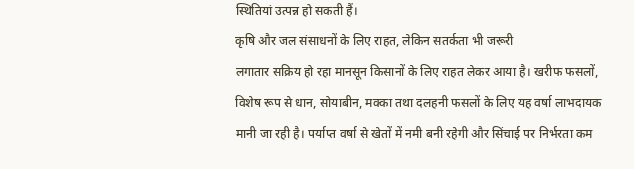स्थितियां उत्पन्न हो सकती हैं।
कृषि और जल संसाधनों के लिए राहत, लेकिन सतर्कता भी जरूरी
लगातार सक्रिय हो रहा मानसून किसानों के लिए राहत लेकर आया है। खरीफ फसलों, विशेष रूप से धान, सोयाबीन, मक्का तथा दलहनी फसलों के लिए यह वर्षा लाभदायक मानी जा रही है। पर्याप्त वर्षा से खेतों में नमी बनी रहेगी और सिंचाई पर निर्भरता कम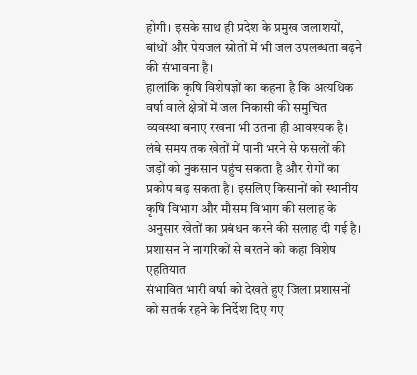होगी। इसके साथ ही प्रदेश के प्रमुख जलाशयों, बांधों और पेयजल स्रोतों में भी जल उपलब्धता बढ़ने की संभावना है।
हालांकि कृषि विशेषज्ञों का कहना है कि अत्यधिक वर्षा वाले क्षेत्रों में जल निकासी की समुचित व्यवस्था बनाए रखना भी उतना ही आवश्यक है। लंबे समय तक खेतों में पानी भरने से फसलों की जड़ों को नुकसान पहुंच सकता है और रोगों का प्रकोप बढ़ सकता है। इसलिए किसानों को स्थानीय कृषि विभाग और मौसम विभाग की सलाह के अनुसार खेतों का प्रबंधन करने की सलाह दी गई है।
प्रशासन ने नागरिकों से बरतने को कहा विशेष एहतियात
संभावित भारी वर्षा को देखते हुए जिला प्रशासनों को सतर्क रहने के निर्देश दिए गए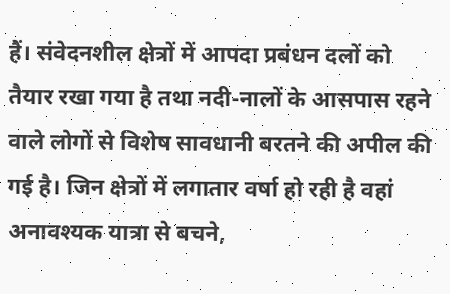हैं। संवेदनशील क्षेत्रों में आपदा प्रबंधन दलों को तैयार रखा गया है तथा नदी-नालों के आसपास रहने वाले लोगों से विशेष सावधानी बरतने की अपील की गई है। जिन क्षेत्रों में लगातार वर्षा हो रही है वहां अनावश्यक यात्रा से बचने,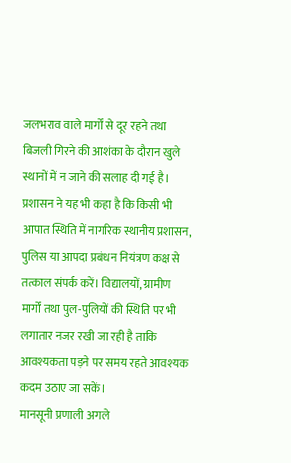जलभराव वाले मार्गों से दूर रहने तथा बिजली गिरने की आशंका के दौरान खुले स्थानों में न जाने की सलाह दी गई है।
प्रशासन ने यह भी कहा है कि किसी भी आपात स्थिति में नागरिक स्थानीय प्रशासन, पुलिस या आपदा प्रबंधन नियंत्रण कक्ष से तत्काल संपर्क करें। विद्यालयों, ग्रामीण मार्गों तथा पुल-पुलियों की स्थिति पर भी लगातार नजर रखी जा रही है ताकि आवश्यकता पड़ने पर समय रहते आवश्यक कदम उठाए जा सकें।
मानसूनी प्रणाली अगले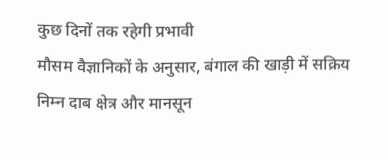कुछ दिनों तक रहेगी प्रभावी
मौसम वैज्ञानिकों के अनुसार, बंगाल की खाड़ी में सक्रिय निम्न दाब क्षेत्र और मानसून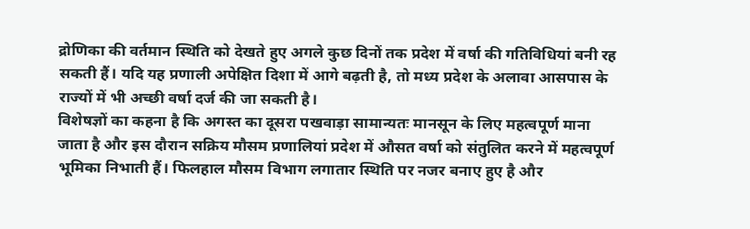द्रोणिका की वर्तमान स्थिति को देखते हुए अगले कुछ दिनों तक प्रदेश में वर्षा की गतिविधियां बनी रह सकती हैं। यदि यह प्रणाली अपेक्षित दिशा में आगे बढ़ती है, तो मध्य प्रदेश के अलावा आसपास के राज्यों में भी अच्छी वर्षा दर्ज की जा सकती है।
विशेषज्ञों का कहना है कि अगस्त का दूसरा पखवाड़ा सामान्यतः मानसून के लिए महत्वपूर्ण माना जाता है और इस दौरान सक्रिय मौसम प्रणालियां प्रदेश में औसत वर्षा को संतुलित करने में महत्वपूर्ण भूमिका निभाती हैं। फिलहाल मौसम विभाग लगातार स्थिति पर नजर बनाए हुए है और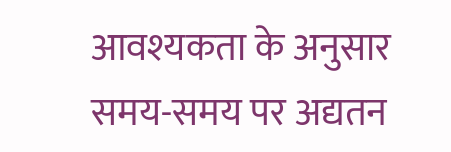आवश्यकता के अनुसार समय-समय पर अद्यतन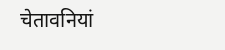चेतावनियां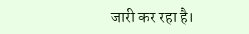जारी कर रहा है।